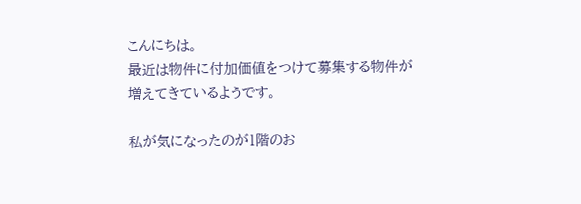こんにちは。
最近は物件に付加価値をつけて募集する物件が
増えてきているようです。

私が気になったのが1階のお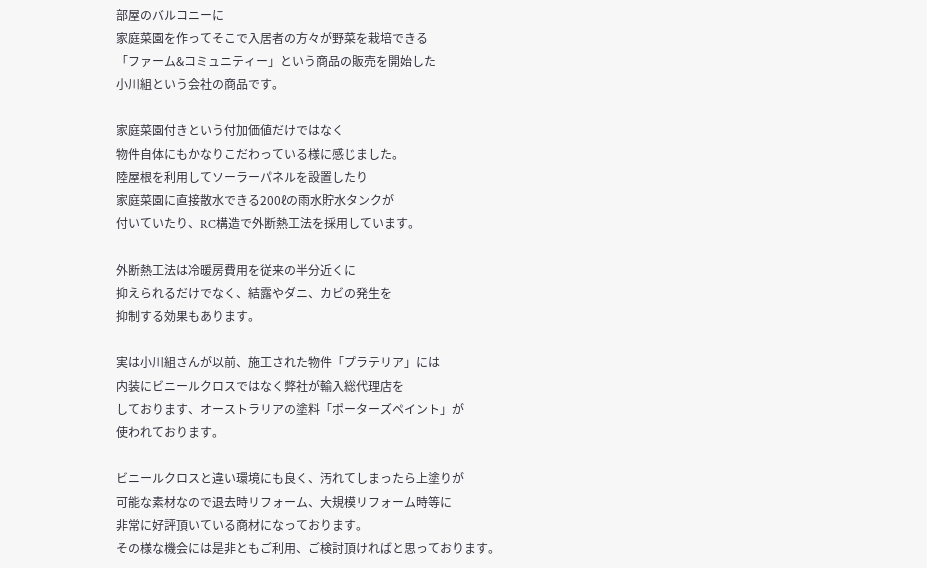部屋のバルコニーに
家庭菜園を作ってそこで入居者の方々が野菜を栽培できる
「ファーム&コミュニティー」という商品の販売を開始した
小川組という会社の商品です。

家庭菜園付きという付加価値だけではなく
物件自体にもかなりこだわっている様に感じました。
陸屋根を利用してソーラーパネルを設置したり
家庭菜園に直接散水できる200ℓの雨水貯水タンクが
付いていたり、RC構造で外断熱工法を採用しています。

外断熱工法は冷暖房費用を従来の半分近くに
抑えられるだけでなく、結露やダニ、カビの発生を
抑制する効果もあります。

実は小川組さんが以前、施工された物件「プラテリア」には
内装にビニールクロスではなく弊社が輸入総代理店を
しております、オーストラリアの塗料「ポーターズペイント」が
使われております。

ビニールクロスと違い環境にも良く、汚れてしまったら上塗りが
可能な素材なので退去時リフォーム、大規模リフォーム時等に
非常に好評頂いている商材になっております。
その様な機会には是非ともご利用、ご検討頂ければと思っております。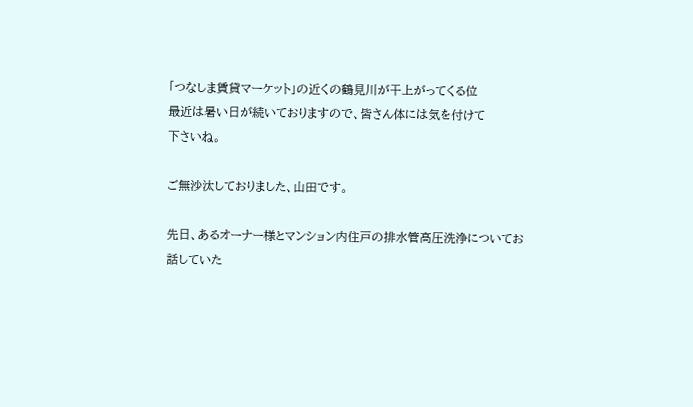「つなしま賃貸マーケット」の近くの鶴見川が干上がってくる位
最近は暑い日が続いておりますので、皆さん体には気を付けて
下さいね。

ご無沙汰しておりました、山田です。

先日、あるオーナー様とマンション内住戸の排水管高圧洗浄についてお話していた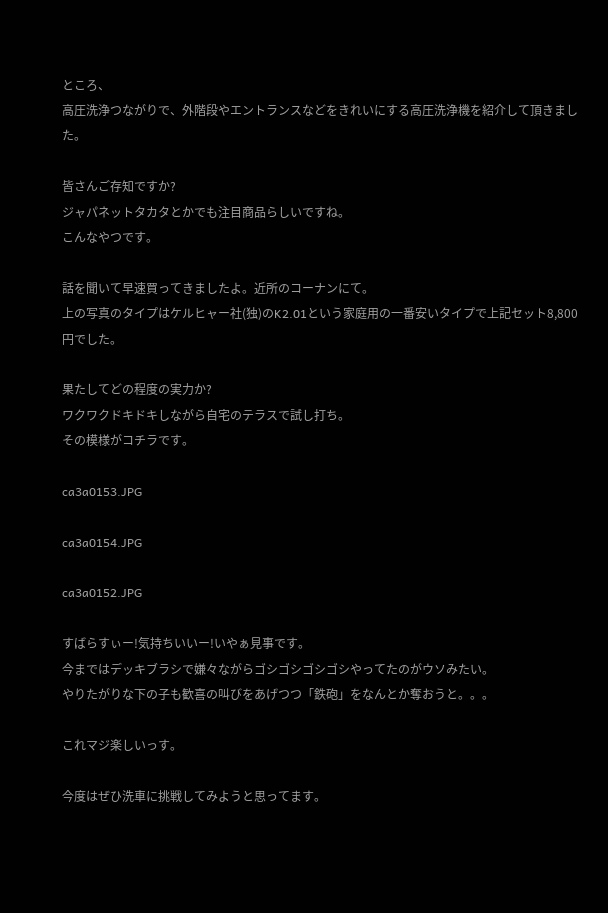ところ、
高圧洗浄つながりで、外階段やエントランスなどをきれいにする高圧洗浄機を紹介して頂きました。

皆さんご存知ですか?
ジャパネットタカタとかでも注目商品らしいですね。
こんなやつです。

話を聞いて早速買ってきましたよ。近所のコーナンにて。
上の写真のタイプはケルヒャー社(独)のK2.01という家庭用の一番安いタイプで上記セット8,800円でした。

果たしてどの程度の実力か?
ワクワクドキドキしながら自宅のテラスで試し打ち。
その模様がコチラです。

ca3a0153.JPG

ca3a0154.JPG

ca3a0152.JPG

すばらすぃー!気持ちいいー!いやぁ見事です。
今まではデッキブラシで嫌々ながらゴシゴシゴシゴシやってたのがウソみたい。
やりたがりな下の子も歓喜の叫びをあげつつ「鉄砲」をなんとか奪おうと。。。

これマジ楽しいっす。

今度はぜひ洗車に挑戦してみようと思ってます。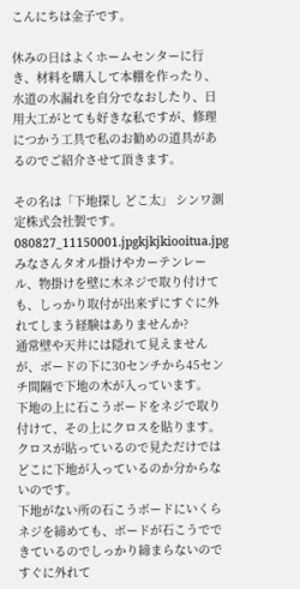こんにちは金子です。

休みの日はよくホームセンターに行き、材料を購入して本棚を作ったり、水道の水漏れを自分でなおしたり、日用大工がとても好きな私ですが、修理につかう工具で私のお勧めの道具があるのでご紹介させて頂きます。

その名は「下地探し どこ太」 シンワ測定株式会社製です。
080827_11150001.jpgkjkjkiooitua.jpg
みなさんタオル掛けやカーテンレール、物掛けを壁に木ネジで取り付けても、しっかり取付が出来ずにすぐに外れてしまう経験はありませんか?
通常壁や天井には隠れて見えませんが、ボードの下に30センチから45センチ間隔で下地の木が入っています。
下地の上に石こうボードをネジで取り付けて、その上にクロスを貼ります。
クロスが貼っているので見ただけではどこに下地が入っているのか分からないのです。
下地がない所の石こうボードにいくらネジを締めても、ボードが石こうでできているのでしっかり締まらないのですぐに外れて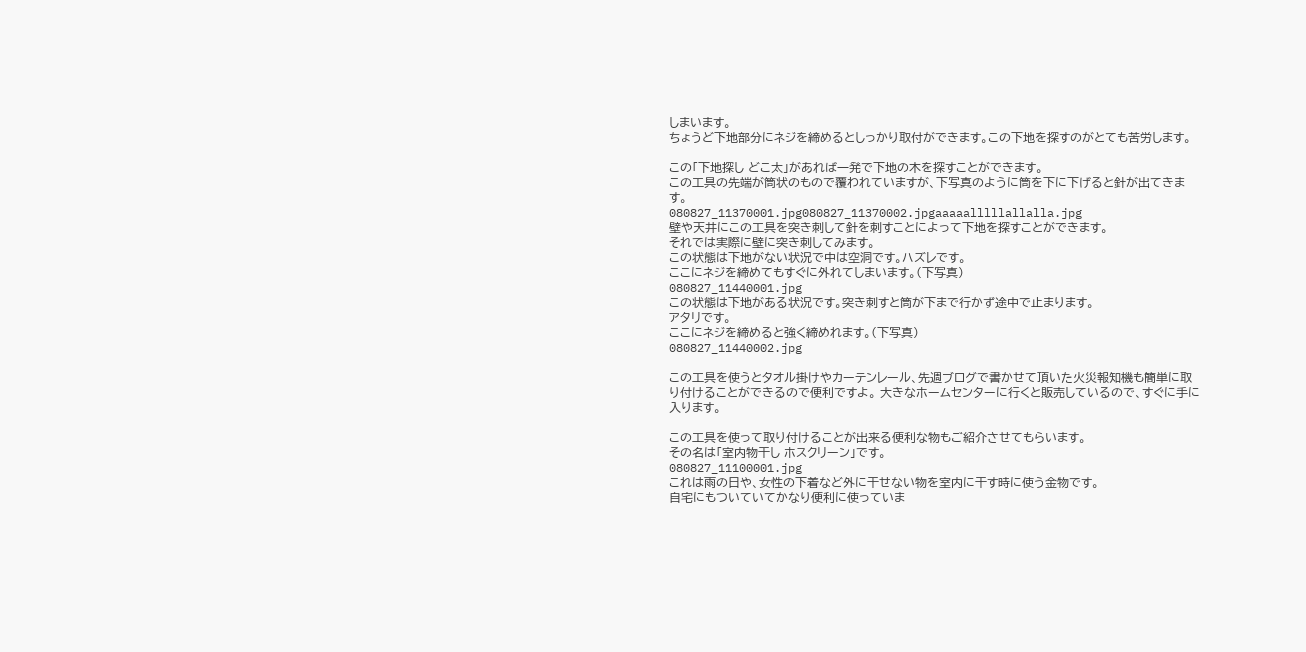しまいます。
ちょうど下地部分にネジを締めるとしっかり取付ができます。この下地を探すのがとても苦労します。

この「下地探し どこ太」があれば一発で下地の木を探すことができます。
この工具の先端が筒状のもので覆われていますが、下写真のように筒を下に下げると針が出てきます。
080827_11370001.jpg080827_11370002.jpgaaaaalllllallalla.jpg
壁や天井にこの工具を突き刺して針を刺すことによって下地を探すことができます。
それでは実際に壁に突き刺してみます。
この状態は下地がない状況で中は空洞です。ハズレです。
ここにネジを締めてもすぐに外れてしまいます。(下写真)
080827_11440001.jpg
この状態は下地がある状況です。突き刺すと筒が下まで行かず途中で止まります。
アタリです。
ここにネジを締めると強く締めれます。(下写真)
080827_11440002.jpg

この工具を使うとタオル掛けやカーテンレール、先週ブログで書かせて頂いた火災報知機も簡単に取り付けることができるので便利ですよ。 大きなホームセンターに行くと販売しているので、すぐに手に入ります。

この工具を使って取り付けることが出来る便利な物もご紹介させてもらいます。
その名は「室内物干し ホスクリーン」です。
080827_11100001.jpg
これは雨の日や、女性の下着など外に干せない物を室内に干す時に使う金物です。
自宅にもついていてかなり便利に使っていま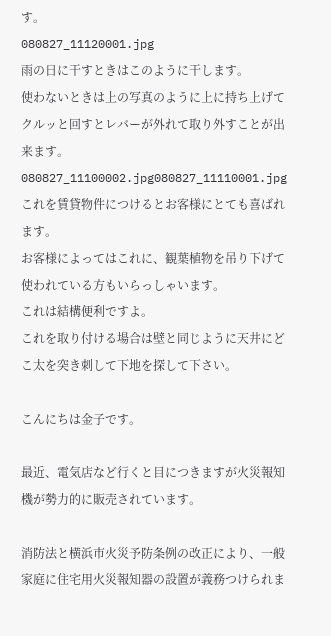す。
080827_11120001.jpg
雨の日に干すときはこのように干します。
使わないときは上の写真のように上に持ち上げてクルッと回すとレバーが外れて取り外すことが出来ます。 080827_11100002.jpg080827_11110001.jpg
これを賃貸物件につけるとお客様にとても喜ばれます。
お客様によってはこれに、観葉植物を吊り下げて使われている方もいらっしゃいます。
これは結構便利ですよ。
これを取り付ける場合は壁と同じように天井にどこ太を突き刺して下地を探して下さい。

こんにちは金子です。

最近、電気店など行くと目につきますが火災報知機が勢力的に販売されています。

消防法と横浜市火災予防条例の改正により、一般家庭に住宅用火災報知器の設置が義務つけられま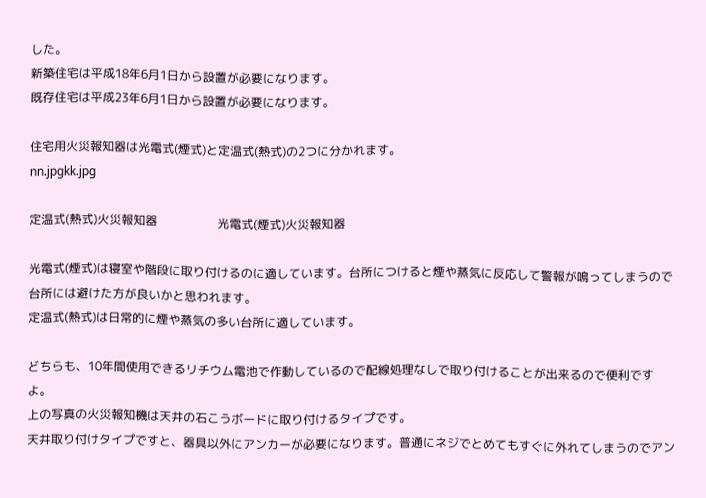した。
新築住宅は平成18年6月1日から設置が必要になります。
既存住宅は平成23年6月1日から設置が必要になります。

住宅用火災報知器は光電式(煙式)と定温式(熱式)の2つに分かれます。
nn.jpgkk.jpg

定温式(熱式)火災報知器                    光電式(煙式)火災報知器

光電式(煙式)は寝室や階段に取り付けるのに適しています。台所につけると煙や蒸気に反応して警報が鳴ってしまうので台所には避けた方が良いかと思われます。
定温式(熱式)は日常的に煙や蒸気の多い台所に適しています。

どちらも、10年間使用できるリチウム電池で作動しているので配線処理なしで取り付けることが出来るので便利ですよ。
上の写真の火災報知機は天井の石こうボードに取り付けるタイプです。
天井取り付けタイプですと、器具以外にアンカーが必要になります。普通にネジでとめてもすぐに外れてしまうのでアン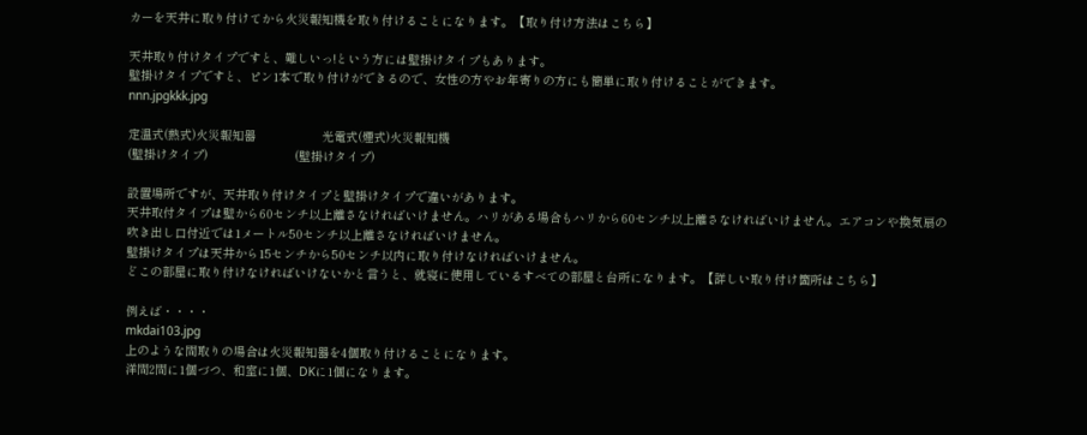カーを天井に取り付けてから火災報知機を取り付けることになります。【取り付け方法はこちら】

天井取り付けタイプですと、難しいっ!という方には壁掛けタイプもあります。
壁掛けタイプですと、ピン1本で取り付けができるので、女性の方やお年寄りの方にも簡単に取り付けることができます。
nnn.jpgkkk.jpg

定温式(熱式)火災報知器                      光電式(煙式)火災報知機
(壁掛けタイプ)                             (壁掛けタイプ)

設置場所ですが、天井取り付けタイプと壁掛けタイプで違いがあります。
天井取付タイプは壁から60センチ以上離さなければいけません。ハリがある場合もハリから60センチ以上離さなければいけません。エアコンや換気扇の吹き出し口付近では1メートル50センチ以上離さなければいけません。
壁掛けタイプは天井から15センチから50センチ以内に取り付けなければいけません。
どこの部屋に取り付けなければいけないかと言うと、就寝に使用しているすべての部屋と台所になります。【詳しい取り付け箇所はこちら】

例えば・・・・
mkdai103.jpg
上のような間取りの場合は火災報知器を4個取り付けることになります。
洋間2間に1個づつ、和室に1個、DKに1個になります。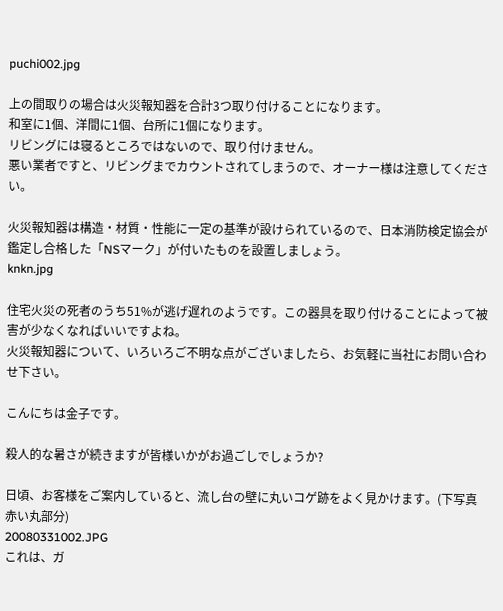puchi002.jpg

上の間取りの場合は火災報知器を合計3つ取り付けることになります。
和室に1個、洋間に1個、台所に1個になります。
リビングには寝るところではないので、取り付けません。
悪い業者ですと、リビングまでカウントされてしまうので、オーナー様は注意してください。

火災報知器は構造・材質・性能に一定の基準が設けられているので、日本消防検定協会が鑑定し合格した「NSマーク」が付いたものを設置しましょう。
knkn.jpg

住宅火災の死者のうち51%が逃げ遅れのようです。この器具を取り付けることによって被害が少なくなればいいですよね。
火災報知器について、いろいろご不明な点がございましたら、お気軽に当社にお問い合わせ下さい。

こんにちは金子です。

殺人的な暑さが続きますが皆様いかがお過ごしでしょうか?

日頃、お客様をご案内していると、流し台の壁に丸いコゲ跡をよく見かけます。(下写真赤い丸部分)
20080331002.JPG
これは、ガ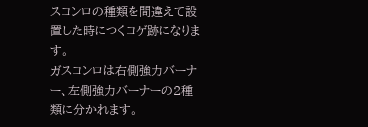スコンロの種類を間違えて設置した時につくコゲ跡になります。
ガスコンロは右側強力バーナー、左側強力バーナーの2種類に分かれます。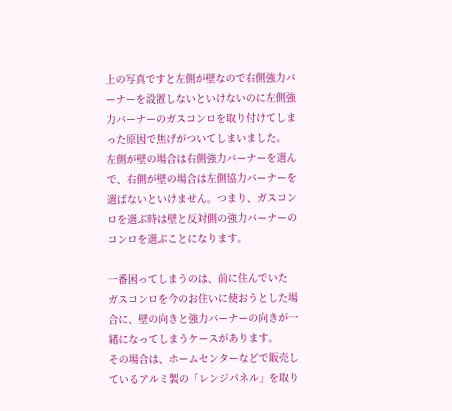上の写真ですと左側が壁なので右側強力バーナーを設置しないといけないのに左側強力バーナーのガスコンロを取り付けてしまった原因で焦げがついてしまいました。
左側が壁の場合は右側強力バーナーを選んで、右側が壁の場合は左側協力バーナーを選ばないといけません。つまり、ガスコンロを選ぶ時は壁と反対側の強力バーナーのコンロを選ぶことになります。

一番困ってしまうのは、前に住んでいた ガスコンロを今のお住いに使おうとした場合に、壁の向きと強力バーナーの向きが一緒になってしまうケースがあります。
その場合は、ホームセンターなどで販売しているアルミ製の「レンジパネル」を取り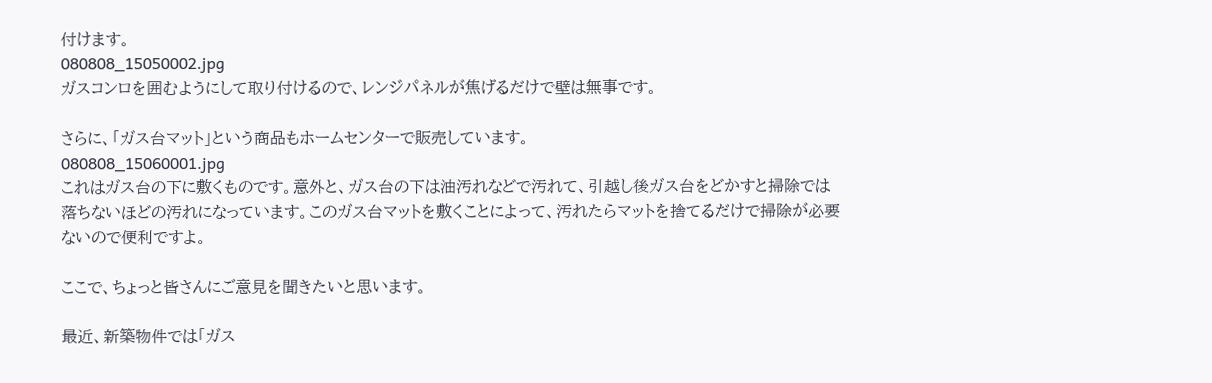付けます。
080808_15050002.jpg
ガスコンロを囲むようにして取り付けるので、レンジパネルが焦げるだけで壁は無事です。

さらに、「ガス台マット」という商品もホームセンターで販売しています。
080808_15060001.jpg
これはガス台の下に敷くものです。意外と、ガス台の下は油汚れなどで汚れて、引越し後ガス台をどかすと掃除では落ちないほどの汚れになっています。このガス台マットを敷くことによって、汚れたらマットを捨てるだけで掃除が必要ないので便利ですよ。

ここで、ちょっと皆さんにご意見を聞きたいと思います。

最近、新築物件では「ガス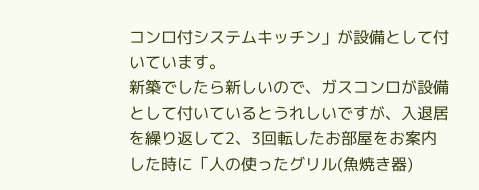コンロ付システムキッチン」が設備として付いています。
新築でしたら新しいので、ガスコンロが設備として付いているとうれしいですが、入退居を繰り返して2、3回転したお部屋をお案内した時に「人の使ったグリル(魚焼き器)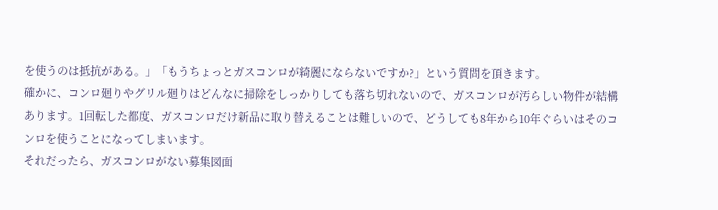を使うのは抵抗がある。」「もうちょっとガスコンロが綺麗にならないですか?」という質問を頂きます。
確かに、コンロ廻りやグリル廻りはどんなに掃除をしっかりしても落ち切れないので、ガスコンロが汚らしい物件が結構あります。1回転した都度、ガスコンロだけ新品に取り替えることは難しいので、どうしても8年から10年ぐらいはそのコンロを使うことになってしまいます。
それだったら、ガスコンロがない募集図面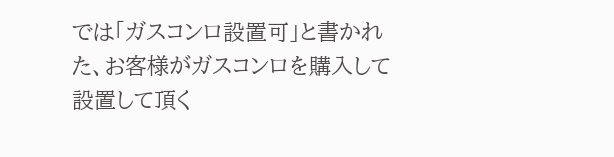では「ガスコンロ設置可」と書かれた、お客様がガスコンロを購入して設置して頂く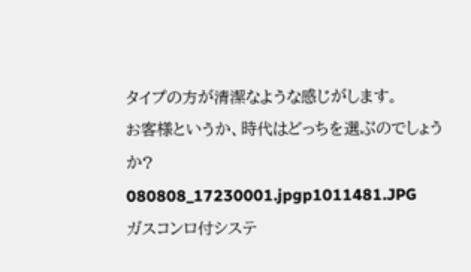タイプの方が清潔なような感じがします。
お客様というか、時代はどっちを選ぶのでしょうか?
080808_17230001.jpgp1011481.JPG
ガスコンロ付システ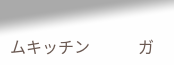ムキッチン            ガ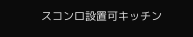スコンロ設置可キッチン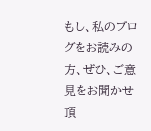もし、私のブログをお読みの方、ぜひ、ご意見をお聞かせ頂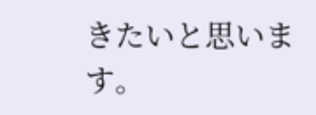きたいと思います。